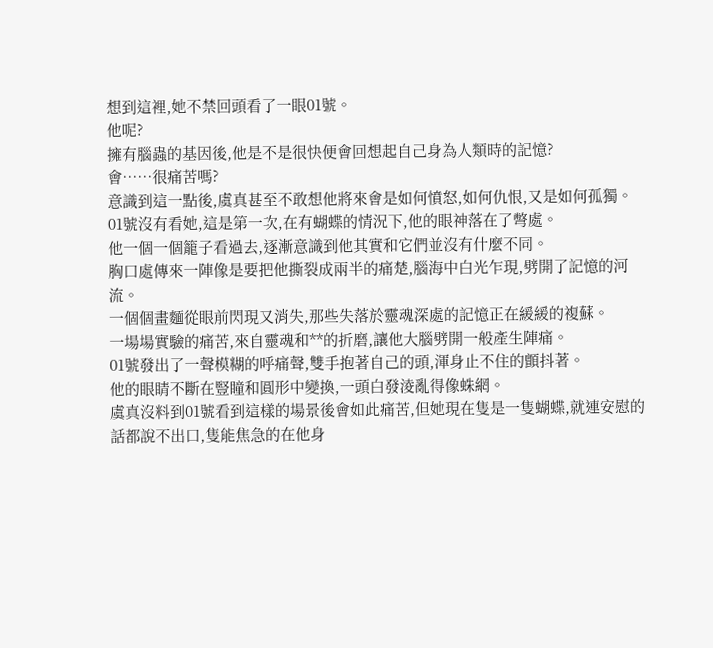想到這裡,她不禁回頭看了一眼01號。
他呢?
擁有腦蟲的基因後,他是不是很快便會回想起自己身為人類時的記憶?
會……很痛苦嗎?
意識到這一點後,虞真甚至不敢想他將來會是如何憤怒,如何仇恨,又是如何孤獨。
01號沒有看她,這是第一次,在有蝴蝶的情況下,他的眼神落在了彆處。
他一個一個籠子看過去,逐漸意識到他其實和它們並沒有什麼不同。
胸口處傳來一陣像是要把他撕裂成兩半的痛楚,腦海中白光乍現,劈開了記憶的河流。
一個個畫麵從眼前閃現又消失,那些失落於靈魂深處的記憶正在緩緩的複蘇。
一場場實驗的痛苦,來自靈魂和**的折磨,讓他大腦劈開一般產生陣痛。
01號發出了一聲模糊的呼痛聲,雙手抱著自己的頭,渾身止不住的顫抖著。
他的眼睛不斷在豎瞳和圓形中變換,一頭白發淩亂得像蛛網。
虞真沒料到01號看到這樣的場景後會如此痛苦,但她現在隻是一隻蝴蝶,就連安慰的話都說不出口,隻能焦急的在他身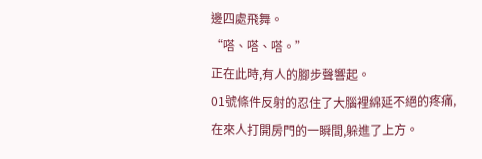邊四處飛舞。
“嗒、嗒、嗒。”
正在此時,有人的腳步聲響起。
01號條件反射的忍住了大腦裡綿延不絕的疼痛,在來人打開房門的一瞬間,躲進了上方。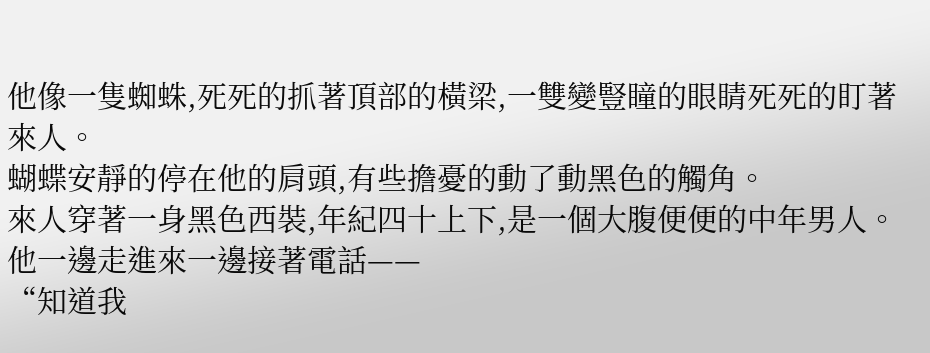他像一隻蜘蛛,死死的抓著頂部的橫梁,一雙變豎瞳的眼睛死死的盯著來人。
蝴蝶安靜的停在他的肩頭,有些擔憂的動了動黑色的觸角。
來人穿著一身黑色西裝,年紀四十上下,是一個大腹便便的中年男人。
他一邊走進來一邊接著電話——
“知道我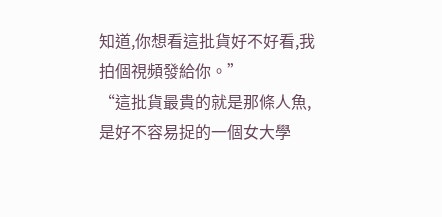知道,你想看這批貨好不好看,我拍個視頻發給你。”
“這批貨最貴的就是那條人魚,是好不容易捉的一個女大學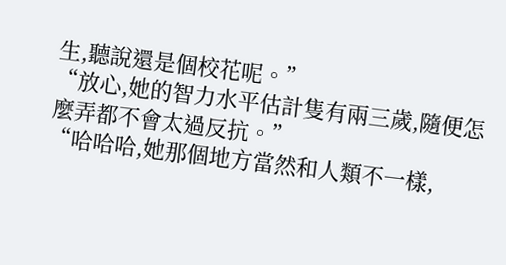生,聽說還是個校花呢。”
“放心,她的智力水平估計隻有兩三歲,隨便怎麼弄都不會太過反抗。”
“哈哈哈,她那個地方當然和人類不一樣,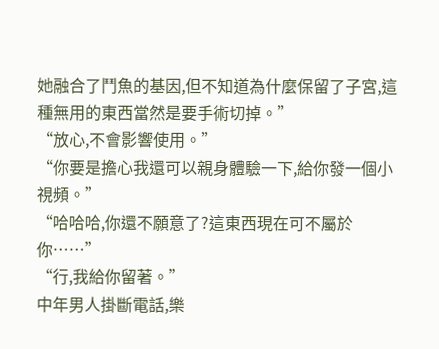她融合了鬥魚的基因,但不知道為什麼保留了子宮,這種無用的東西當然是要手術切掉。”
“放心,不會影響使用。”
“你要是擔心我還可以親身體驗一下,給你發一個小視頻。”
“哈哈哈,你還不願意了?這東西現在可不屬於你……”
“行,我給你留著。”
中年男人掛斷電話,樂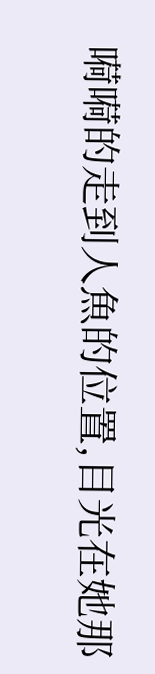嗬嗬的走到人魚的位置,目光在她那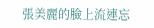張美麗的臉上流連忘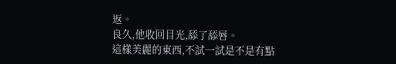返。
良久,他收回目光,舔了舔唇。
這樣美麗的東西,不試一試是不是有點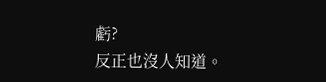虧?
反正也沒人知道。